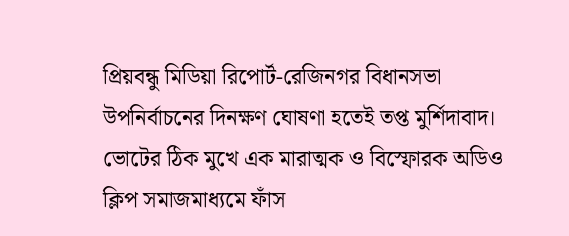প্রিয়বন্ধু মিডিয়া রিপোর্ট-রেজিনগর বিধানসভা উপনির্বাচনের দিনক্ষণ ঘোষণা হতেই তপ্ত মুর্শিদাবাদ। ভোটের ঠিক মুখে এক মারাত্মক ও বিস্ফোরক অডিও ক্লিপ সমাজমাধ্যমে ফাঁস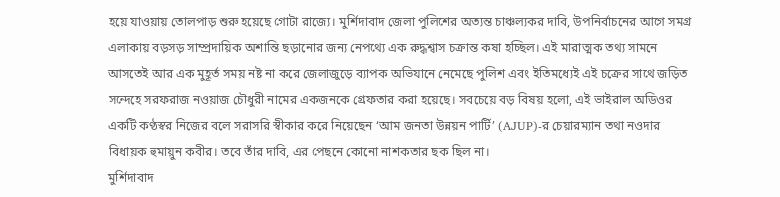হয়ে যাওয়ায় তোলপাড় শুরু হয়েছে গোটা রাজ্যে। মুর্শিদাবাদ জেলা পুলিশের অত্যন্ত চাঞ্চল্যকর দাবি, উপনির্বাচনের আগে সমগ্র এলাকায় বড়সড় সাম্প্রদায়িক অশান্তি ছড়ানোর জন্য নেপথ্যে এক রুদ্ধশ্বাস চক্রান্ত কষা হচ্ছিল। এই মারাত্মক তথ্য সামনে আসতেই আর এক মুহূর্ত সময় নষ্ট না করে জেলাজুড়ে ব্যাপক অভিযানে নেমেছে পুলিশ এবং ইতিমধ্যেই এই চক্রের সাথে জড়িত সন্দেহে সরফরাজ নওয়াজ চৌধুরী নামের একজনকে গ্রেফতার করা হয়েছে। সবচেয়ে বড় বিষয় হলো, এই ভাইরাল অডিওর একটি কণ্ঠস্বর নিজের বলে সরাসরি স্বীকার করে নিয়েছেন ‘আম জনতা উন্নয়ন পার্টি’ (AJUP)-র চেয়ারম্যান তথা নওদার বিধায়ক হুমায়ুন কবীর। তবে তাঁর দাবি, এর পেছনে কোনো নাশকতার ছক ছিল না।
মুর্শিদাবাদ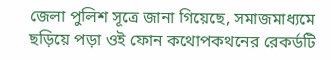জেলা পুলিশ সূত্রে জানা গিয়েছে, সমাজমাধ্যমে ছড়িয়ে পড়া ওই ফোন কথোপকথনের রেকর্ডটি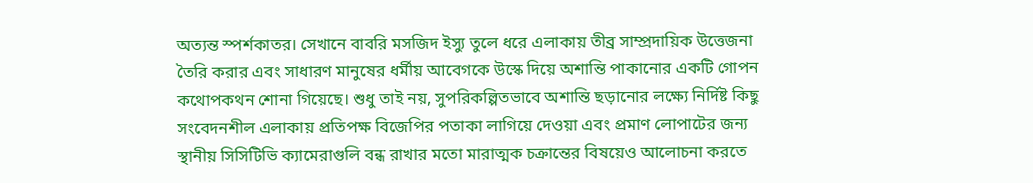অত্যন্ত স্পর্শকাতর। সেখানে বাবরি মসজিদ ইস্যু তুলে ধরে এলাকায় তীব্র সাম্প্রদায়িক উত্তেজনা তৈরি করার এবং সাধারণ মানুষের ধর্মীয় আবেগকে উস্কে দিয়ে অশান্তি পাকানোর একটি গোপন কথোপকথন শোনা গিয়েছে। শুধু তাই নয়, সুপরিকল্পিতভাবে অশান্তি ছড়ানোর লক্ষ্যে নির্দিষ্ট কিছু সংবেদনশীল এলাকায় প্রতিপক্ষ বিজেপির পতাকা লাগিয়ে দেওয়া এবং প্রমাণ লোপাটের জন্য স্থানীয় সিসিটিভি ক্যামেরাগুলি বন্ধ রাখার মতো মারাত্মক চক্রান্তের বিষয়েও আলোচনা করতে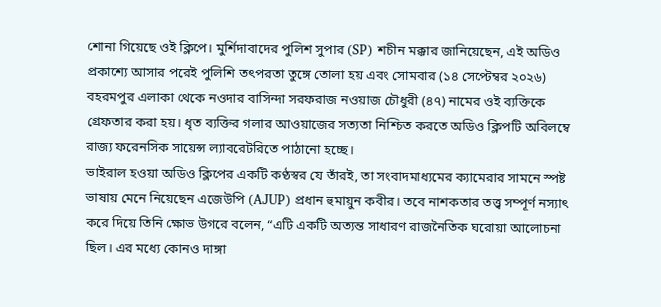শোনা গিয়েছে ওই ক্লিপে। মুর্শিদাবাদের পুলিশ সুপার (SP) শচীন মক্কার জানিয়েছেন, এই অডিও প্রকাশ্যে আসার পরেই পুলিশি তৎপরতা তুঙ্গে তোলা হয় এবং সোমবার (১৪ সেপ্টেম্বর ২০২৬) বহরমপুর এলাকা থেকে নওদার বাসিন্দা সরফরাজ নওয়াজ চৌধুরী (৪৭) নামের ওই ব্যক্তিকে গ্রেফতার করা হয়। ধৃত ব্যক্তির গলার আওয়াজের সত্যতা নিশ্চিত করতে অডিও ক্লিপটি অবিলম্বে রাজ্য ফরেনসিক সায়েন্স ল্যাবরেটরিতে পাঠানো হচ্ছে।
ভাইরাল হওয়া অডিও ক্লিপের একটি কণ্ঠস্বর যে তাঁরই, তা সংবাদমাধ্যমের ক্যামেরার সামনে স্পষ্ট ভাষায় মেনে নিয়েছেন এজেউপি (AJUP) প্রধান হুমায়ুন কবীর। তবে নাশকতার তত্ত্ব সম্পূর্ণ নস্যাৎ করে দিয়ে তিনি ক্ষোভ উগরে বলেন, “এটি একটি অত্যন্ত সাধারণ রাজনৈতিক ঘরোয়া আলোচনা ছিল। এর মধ্যে কোনও দাঙ্গা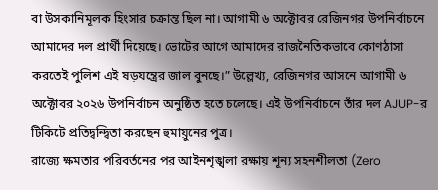বা উসকানিমূলক হিংসার চক্রান্ত ছিল না। আগামী ৬ অক্টোবর রেজিনগর উপনির্বাচনে আমাদের দল প্রার্থী দিয়েছে। ভোটের আগে আমাদের রাজনৈতিকভাবে কোণঠাসা করতেই পুলিশ এই ষড়যন্ত্রের জাল বুনছে।” উল্লেখ্য, রেজিনগর আসনে আগামী ৬ অক্টোবর ২০২৬ উপনির্বাচন অনুষ্ঠিত হতে চলেছে। এই উপনির্বাচনে তাঁর দল AJUP-র টিকিটে প্রতিদ্বন্দ্বিতা করছেন হুমায়ুনের পুত্র।
রাজ্যে ক্ষমতার পরিবর্তনের পর আইনশৃঙ্খলা রক্ষায় শূন্য সহনশীলতা (Zero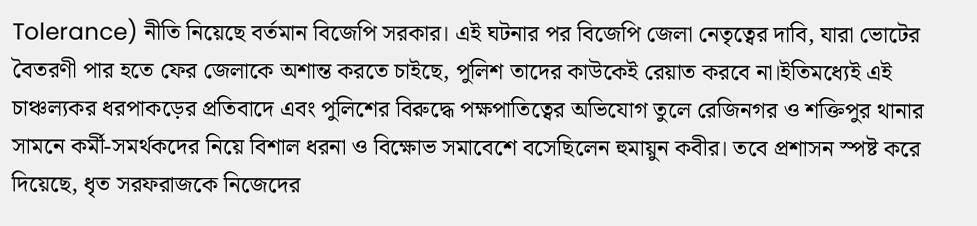Tolerance) নীতি নিয়েছে বর্তমান বিজেপি সরকার। এই ঘটনার পর বিজেপি জেলা নেতৃত্বের দাবি, যারা ভোটের বৈতরণী পার হতে ফের জেলাকে অশান্ত করতে চাইছে, পুলিশ তাদের কাউকেই রেয়াত করবে না।ইতিমধ্যেই এই চাঞ্চল্যকর ধরপাকড়ের প্রতিবাদে এবং পুলিশের বিরুদ্ধে পক্ষপাতিত্বের অভিযোগ তুলে রেজিনগর ও শক্তিপুর থানার সামনে কর্মী-সমর্থকদের নিয়ে বিশাল ধরনা ও বিক্ষোভ সমাবেশে বসেছিলেন হুমায়ুন কবীর। তবে প্রশাসন স্পষ্ট করে দিয়েছে, ধৃত সরফরাজকে নিজেদের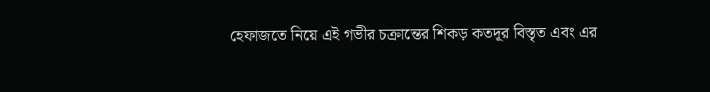হেফাজতে নিয়ে এই গভীর চক্রান্তের শিকড় কতদূর বিস্তৃত এবং এর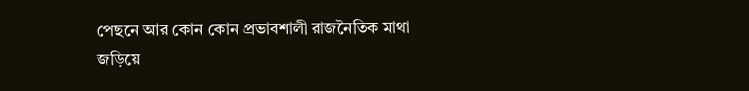পেছনে আর কোন কোন প্রভাবশালী রাজনৈতিক মাথা জড়িয়ে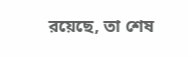রয়েছে, তা শেষ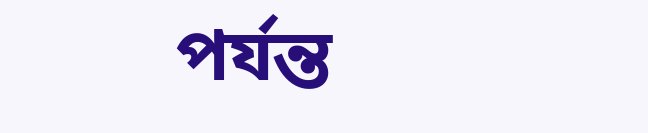পর্যন্ত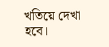খতিয়ে দেখা হবে।